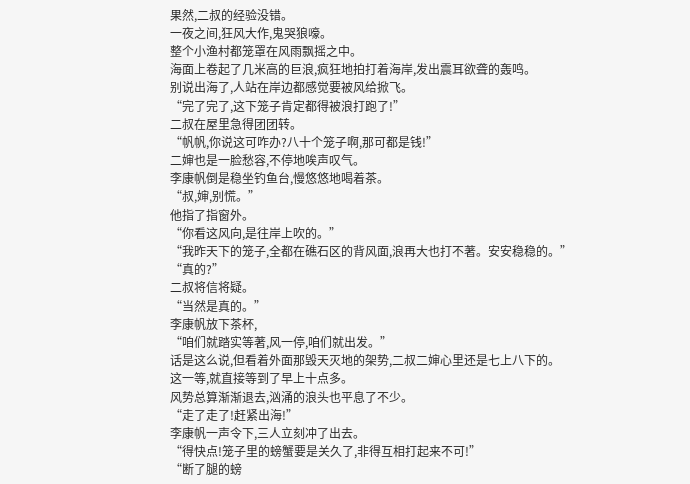果然,二叔的经验没错。
一夜之间,狂风大作,鬼哭狼嚎。
整个小渔村都笼罩在风雨飘摇之中。
海面上卷起了几米高的巨浪,疯狂地拍打着海岸,发出震耳欲聋的轰鸣。
别说出海了,人站在岸边都感觉要被风给掀飞。
“完了完了,这下笼子肯定都得被浪打跑了!”
二叔在屋里急得团团转。
“帆帆,你说这可咋办?八十个笼子啊,那可都是钱!”
二婶也是一脸愁容,不停地唉声叹气。
李康帆倒是稳坐钓鱼台,慢悠悠地喝着茶。
“叔,婶,别慌。”
他指了指窗外。
“你看这风向,是往岸上吹的。”
“我昨天下的笼子,全都在礁石区的背风面,浪再大也打不著。安安稳稳的。”
“真的?”
二叔将信将疑。
“当然是真的。”
李康帆放下茶杯,
“咱们就踏实等著,风一停,咱们就出发。”
话是这么说,但看着外面那毁天灭地的架势,二叔二婶心里还是七上八下的。
这一等,就直接等到了早上十点多。
风势总算渐渐退去,汹涌的浪头也平息了不少。
“走了走了!赶紧出海!”
李康帆一声令下,三人立刻冲了出去。
“得快点!笼子里的螃蟹要是关久了,非得互相打起来不可!”
“断了腿的螃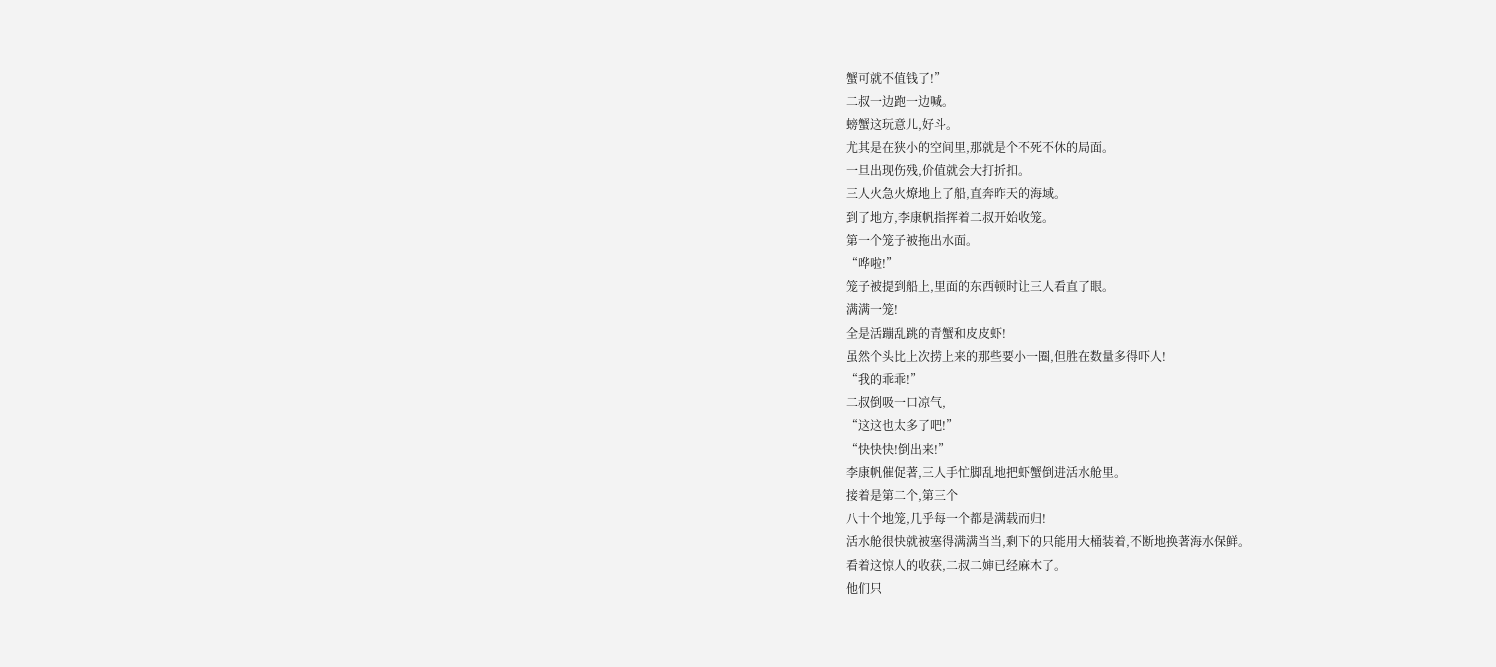蟹可就不值钱了!”
二叔一边跑一边喊。
螃蟹这玩意儿,好斗。
尤其是在狭小的空间里,那就是个不死不休的局面。
一旦出现伤残,价值就会大打折扣。
三人火急火燎地上了船,直奔昨天的海域。
到了地方,李康帆指挥着二叔开始收笼。
第一个笼子被拖出水面。
“哗啦!”
笼子被提到船上,里面的东西顿时让三人看直了眼。
满满一笼!
全是活蹦乱跳的青蟹和皮皮虾!
虽然个头比上次捞上来的那些要小一圈,但胜在数量多得吓人!
“我的乖乖!”
二叔倒吸一口凉气,
“这这也太多了吧!”
“快快快!倒出来!”
李康帆催促著,三人手忙脚乱地把虾蟹倒进活水舱里。
接着是第二个,第三个
八十个地笼,几乎每一个都是满载而归!
活水舱很快就被塞得满满当当,剩下的只能用大桶装着,不断地换著海水保鲜。
看着这惊人的收获,二叔二婶已经麻木了。
他们只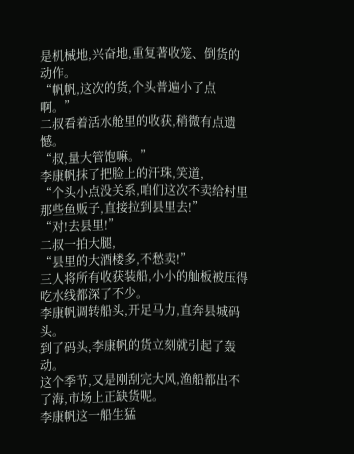是机械地,兴奋地,重复著收笼、倒货的动作。
“帆帆,这次的货,个头普遍小了点啊。”
二叔看着活水舱里的收获,稍微有点遗憾。
“叔,量大管饱嘛。”
李康帆抹了把脸上的汗珠,笑道,
“个头小点没关系,咱们这次不卖给村里那些鱼贩子,直接拉到县里去!”
“对!去县里!”
二叔一拍大腿,
“县里的大酒楼多,不愁卖!”
三人将所有收获装船,小小的舢板被压得吃水线都深了不少。
李康帆调转船头,开足马力,直奔县城码头。
到了码头,李康帆的货立刻就引起了轰动。
这个季节,又是刚刮完大风,渔船都出不了海,市场上正缺货呢。
李康帆这一船生猛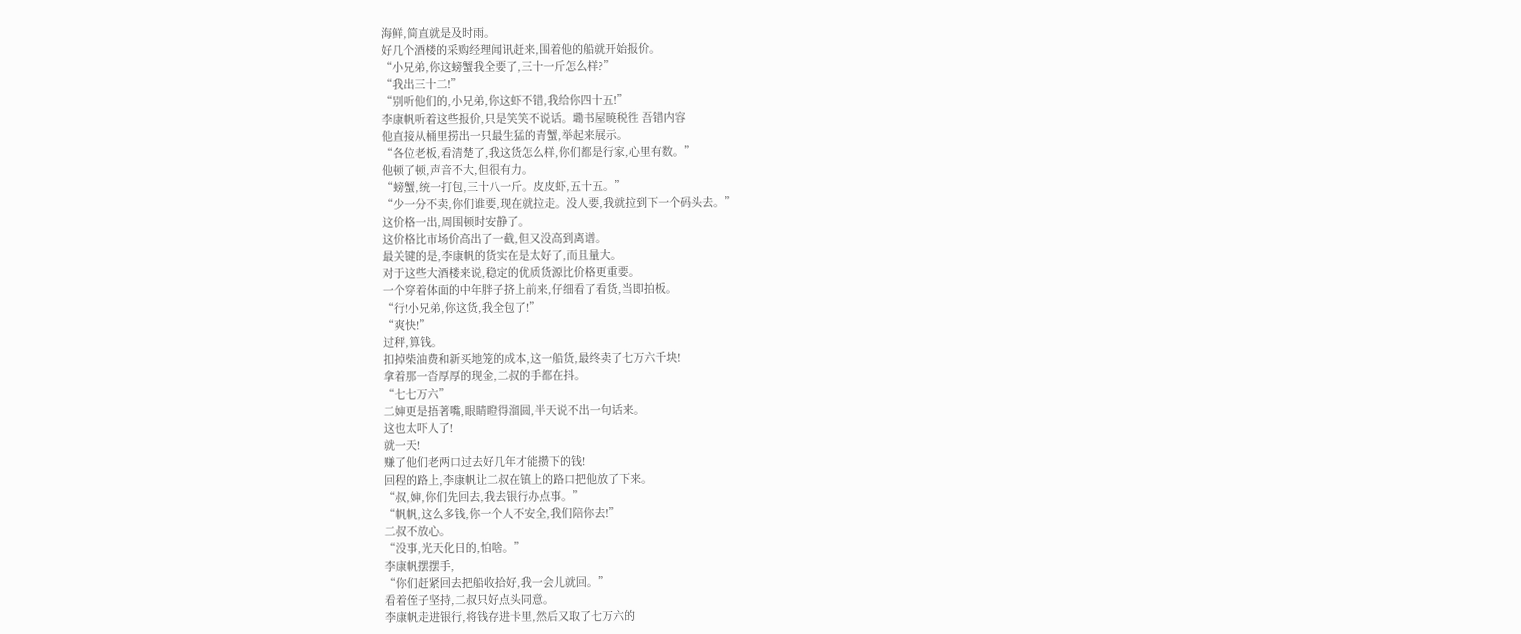海鲜,简直就是及时雨。
好几个酒楼的采购经理闻讯赶来,围着他的船就开始报价。
“小兄弟,你这螃蟹我全要了,三十一斤怎么样?”
“我出三十二!”
“别听他们的,小兄弟,你这虾不错,我给你四十五!”
李康帆听着这些报价,只是笑笑不说话。墈书屋暁税徃 吾错内容
他直接从桶里捞出一只最生猛的青蟹,举起来展示。
“各位老板,看清楚了,我这货怎么样,你们都是行家,心里有数。”
他顿了顿,声音不大,但很有力。
“螃蟹,统一打包,三十八一斤。皮皮虾,五十五。”
“少一分不卖,你们谁要,现在就拉走。没人要,我就拉到下一个码头去。”
这价格一出,周围顿时安静了。
这价格比市场价高出了一截,但又没高到离谱。
最关键的是,李康帆的货实在是太好了,而且量大。
对于这些大酒楼来说,稳定的优质货源比价格更重要。
一个穿着体面的中年胖子挤上前来,仔细看了看货,当即拍板。
“行!小兄弟,你这货,我全包了!”
“爽快!”
过秤,算钱。
扣掉柴油费和新买地笼的成本,这一船货,最终卖了七万六千块!
拿着那一沓厚厚的现金,二叔的手都在抖。
“七七万六”
二婶更是捂著嘴,眼睛瞪得溜圆,半天说不出一句话来。
这也太吓人了!
就一天!
赚了他们老两口过去好几年才能攒下的钱!
回程的路上,李康帆让二叔在镇上的路口把他放了下来。
“叔,婶,你们先回去,我去银行办点事。”
“帆帆,这么多钱,你一个人不安全,我们陪你去!”
二叔不放心。
“没事,光天化日的,怕啥。”
李康帆摆摆手,
“你们赶紧回去把船收拾好,我一会儿就回。”
看着侄子坚持,二叔只好点头同意。
李康帆走进银行,将钱存进卡里,然后又取了七万六的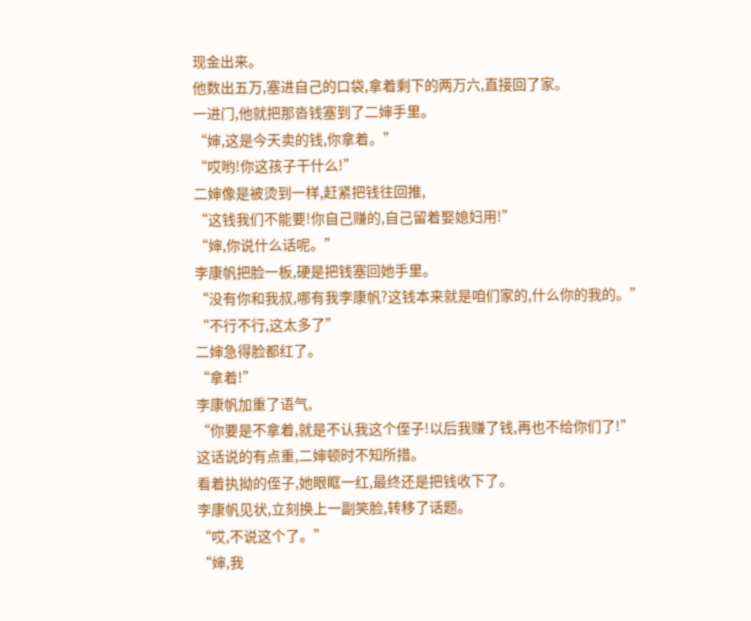现金出来。
他数出五万,塞进自己的口袋,拿着剩下的两万六,直接回了家。
一进门,他就把那沓钱塞到了二婶手里。
“婶,这是今天卖的钱,你拿着。”
“哎哟!你这孩子干什么!”
二婶像是被烫到一样,赶紧把钱往回推,
“这钱我们不能要!你自己赚的,自己留着娶媳妇用!”
“婶,你说什么话呢。”
李康帆把脸一板,硬是把钱塞回她手里。
“没有你和我叔,哪有我李康帆?这钱本来就是咱们家的,什么你的我的。”
“不行不行,这太多了”
二婶急得脸都红了。
“拿着!”
李康帆加重了语气,
“你要是不拿着,就是不认我这个侄子!以后我赚了钱,再也不给你们了!”
这话说的有点重,二婶顿时不知所措。
看着执拗的侄子,她眼眶一红,最终还是把钱收下了。
李康帆见状,立刻换上一副笑脸,转移了话题。
“哎,不说这个了。”
“婶,我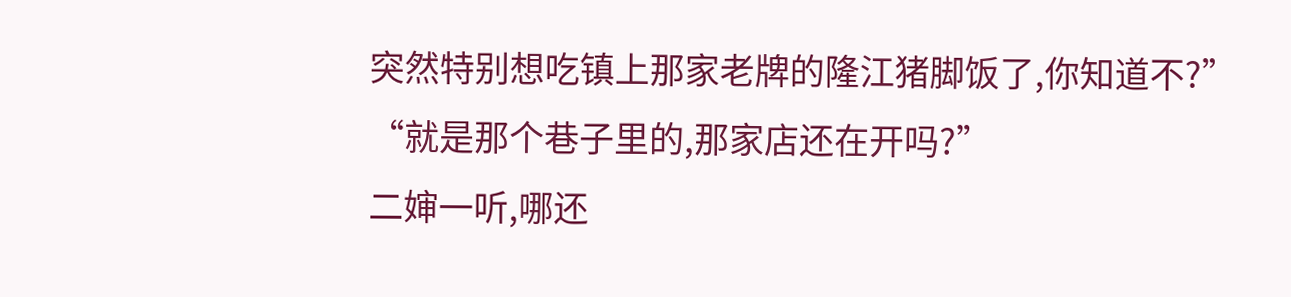突然特别想吃镇上那家老牌的隆江猪脚饭了,你知道不?”
“就是那个巷子里的,那家店还在开吗?”
二婶一听,哪还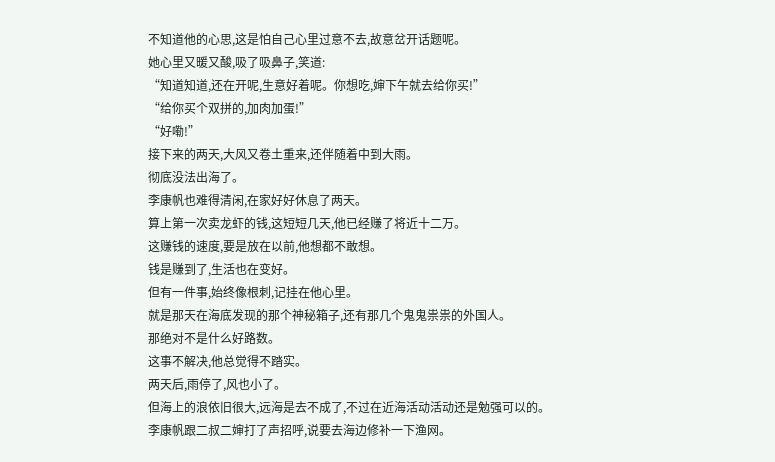不知道他的心思,这是怕自己心里过意不去,故意岔开话题呢。
她心里又暖又酸,吸了吸鼻子,笑道:
“知道知道,还在开呢,生意好着呢。你想吃,婶下午就去给你买!”
“给你买个双拼的,加肉加蛋!”
“好嘞!”
接下来的两天,大风又卷土重来,还伴随着中到大雨。
彻底没法出海了。
李康帆也难得清闲,在家好好休息了两天。
算上第一次卖龙虾的钱,这短短几天,他已经赚了将近十二万。
这赚钱的速度,要是放在以前,他想都不敢想。
钱是赚到了,生活也在变好。
但有一件事,始终像根刺,记挂在他心里。
就是那天在海底发现的那个神秘箱子,还有那几个鬼鬼祟祟的外国人。
那绝对不是什么好路数。
这事不解决,他总觉得不踏实。
两天后,雨停了,风也小了。
但海上的浪依旧很大,远海是去不成了,不过在近海活动活动还是勉强可以的。
李康帆跟二叔二婶打了声招呼,说要去海边修补一下渔网。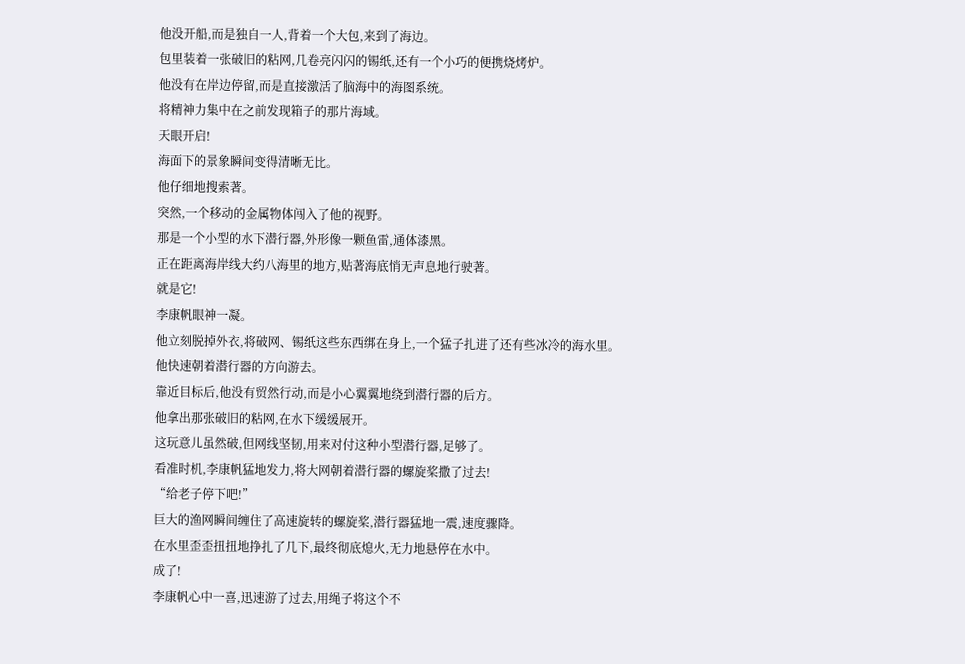他没开船,而是独自一人,背着一个大包,来到了海边。
包里装着一张破旧的粘网,几卷亮闪闪的锡纸,还有一个小巧的便携烧烤炉。
他没有在岸边停留,而是直接激活了脑海中的海图系统。
将精神力集中在之前发现箱子的那片海域。
天眼开启!
海面下的景象瞬间变得清晰无比。
他仔细地搜索著。
突然,一个移动的金属物体闯入了他的视野。
那是一个小型的水下潜行器,外形像一颗鱼雷,通体漆黑。
正在距离海岸线大约八海里的地方,贴著海底悄无声息地行驶著。
就是它!
李康帆眼神一凝。
他立刻脱掉外衣,将破网、锡纸这些东西绑在身上,一个猛子扎进了还有些冰冷的海水里。
他快速朝着潜行器的方向游去。
靠近目标后,他没有贸然行动,而是小心翼翼地绕到潜行器的后方。
他拿出那张破旧的粘网,在水下缓缓展开。
这玩意儿虽然破,但网线坚韧,用来对付这种小型潜行器,足够了。
看准时机,李康帆猛地发力,将大网朝着潜行器的螺旋桨撒了过去!
“给老子停下吧!”
巨大的渔网瞬间缠住了高速旋转的螺旋桨,潜行器猛地一震,速度骤降。
在水里歪歪扭扭地挣扎了几下,最终彻底熄火,无力地悬停在水中。
成了!
李康帆心中一喜,迅速游了过去,用绳子将这个不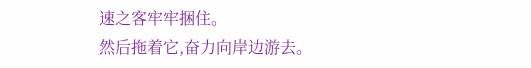速之客牢牢捆住。
然后拖着它,奋力向岸边游去。